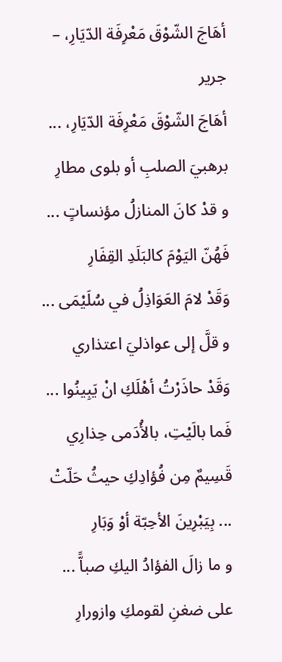أهَاجَ الشّوْقَ مَعْرِفَة الدّيَارِ، – جرير
أهَاجَ الشّوْقَ مَعْرِفَة الدّيَارِ، ... برهبيَ الصلبِ أو بلوى مطارِ
و قدْ كانَ المنازلُ مؤنساتٍ ... فَهُنّ اليَوْمَ كالبَلَدِ القِفَارِ
وَقَدْ لامَ العَوَاذِلُ في سُلَيْمَى ... و قلَّ إلى عواذليَ اعتذاري
وَقَدْ حاذَرْتُ أهْلَكِ انْ يَبِينُوا ... فَما بالَيْتِ، بالأُدَمى حِذارِي
قَسِيمٌ مِن فُؤادِكِ حيثُ حَلّتْ ... بِيَبْرِينَ الأحِبّة أوْ وَبَارِ
و ما زالَ الفؤادُ اليكِ صباًّ ... على ضغنِ لقومكِ وازورارِ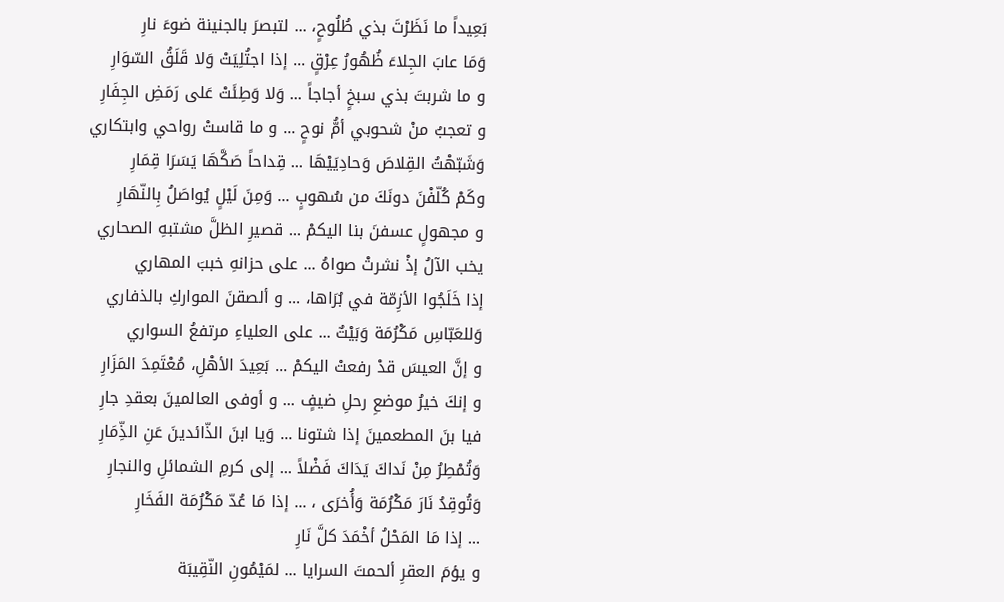بَعِيداً ما نَظَرْتَ بذي طُلُوحٍ، ... لتبصرَ بالجنينة ضوءَ نارِ
وَمَا عابَ الجِلاءَ ظُهُورُ عِرْقٍ ... إذا اجتُلِيَتْ وَلا قَلَقُ السّوَارِ
و ما شربتَ بذي سبخٍ أجاجاً ... وَلا وَطِئَتْ عَلى رَمَضِ الجِفَارِ
و تعجبُ منْ شحوبي أمُّ نوحٍ ... و ما قاستْ رواحي وابتكاري
وَشَبّهْتُ القِلاصَ وَحادِيَيْهَا ... قِداحاً صَكَّهَا يَسَرَا قِمَارِ
وكَمْ كُلّفْنَ دونَكَ من سُهوبٍ ... وَمِنَ لَيْلٍ يُواصَلُ بِالنّهَارِ
و مجهولٍ عسفنَ بنا اليكمْ ... قصيرِ الظلَّ مشتبهِ الصحاري
يخب الآلُ إذْ نشرتْ صواهُ ... على حزانهِ خببَ المهاري
إذا خَلَجُوا الأزِمّة في بُرَاها، ... و ألصقنَ المواركِ بالذفاري
وَللعَبّاسِ مَكْرُمَة وَبَيْتٌ ... على العلياءِ مرتفعُ السواري
و إنَّ العيسَ قدْ رفعتْ اليكمْ ... بَعِيدَ الأهْلِ، مُعْتَمِدَ المَزَارِ
و إنكَ خيرُ موضعِ رحلِ ضيفٍ ... و أوفى العالمينَ بعقدِ جارِ
فيا بنَ المطعمينَ إذا شتونا ... وَيا ابنَ الذّائدينَ عَنِ الذِّمَارِ
وَتُمْطِرُ مِنْ نَداكَ يَدَاكَ فَضْلاً ... إلى كرمِ الشمائلِ والنجارِ
وَتُوقِدُ نَارَ مَكْرُمَة وَأُخرَى ، ... إذا مَا عُدّ مَكْرُمَة الفَخَارِ
... إذا مَا المَحْلُ أخْمَدَ كلَّ نَارِ
و يؤمَ العقرِ ألحمتَ السرايا ... لمَيْمُونِ النّقِيبَة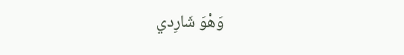وَهْوَ شَارِدي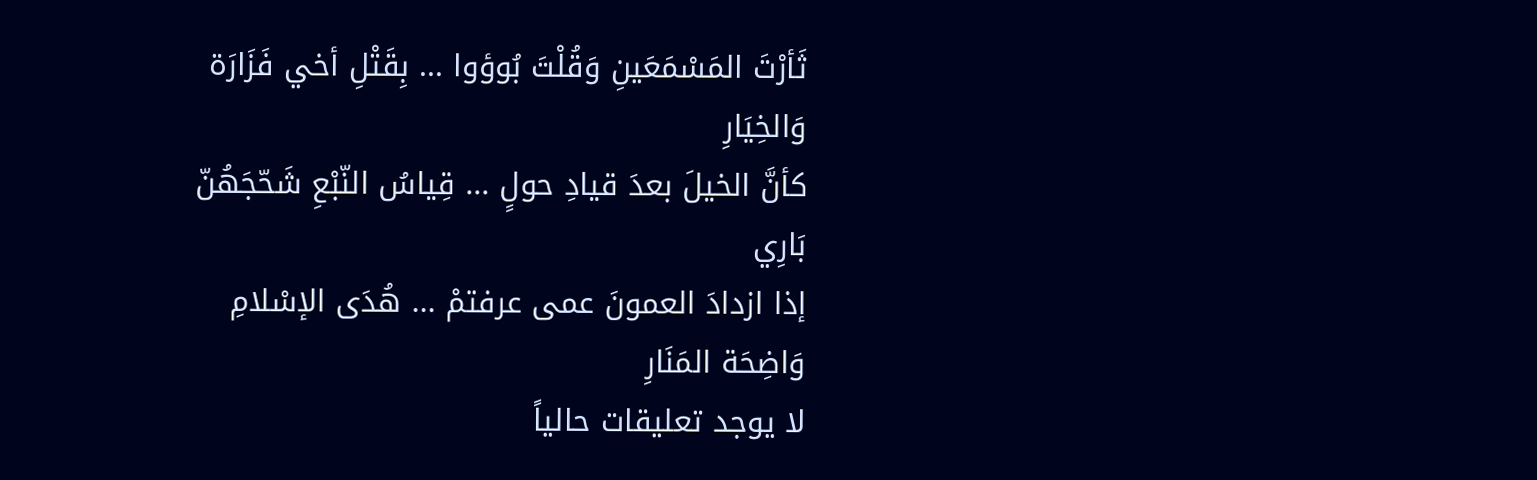ثَأرْتَ المَسْمَعَينِ وَقُلْتَ بُوؤوا ... بِقَتْلِ أخي فَزَارَة وَالخِيَارِ
كأنَّ الخيلَ بعدَ قيادِ حولٍ ... قِياسُ النّبْعِ شَحّجَهُنّ بَارِي
إذا ازدادَ العمونَ عمى عرفتمْ ... هُدَى الإسْلامِ وَاضِحَة المَنَارِ
لا يوجد تعليقات حالياً